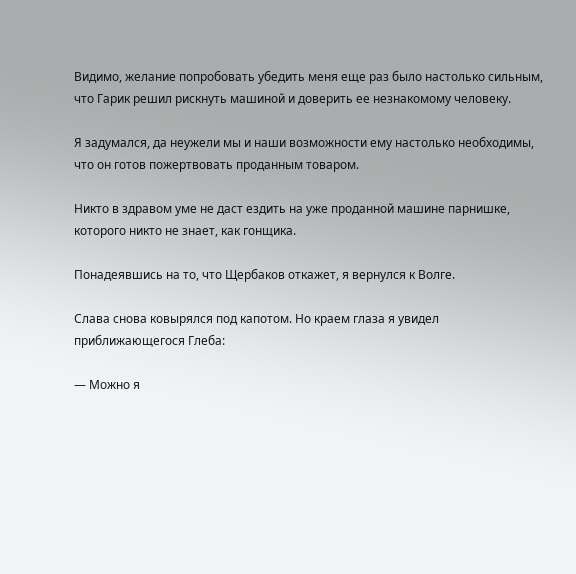Видимо, желание попробовать убедить меня еще раз было настолько сильным, что Гарик решил рискнуть машиной и доверить ее незнакомому человеку.

Я задумался, да неужели мы и наши возможности ему настолько необходимы, что он готов пожертвовать проданным товаром.

Никто в здравом уме не даст ездить на уже проданной машине парнишке, которого никто не знает, как гонщика.

Понадеявшись на то, что Щербаков откажет, я вернулся к Волге.

Слава снова ковырялся под капотом. Но краем глаза я увидел приближающегося Глеба:

— Можно я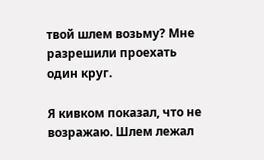твой шлем возьму? Мне разрешили проехать один круг.

Я кивком показал, что не возражаю. Шлем лежал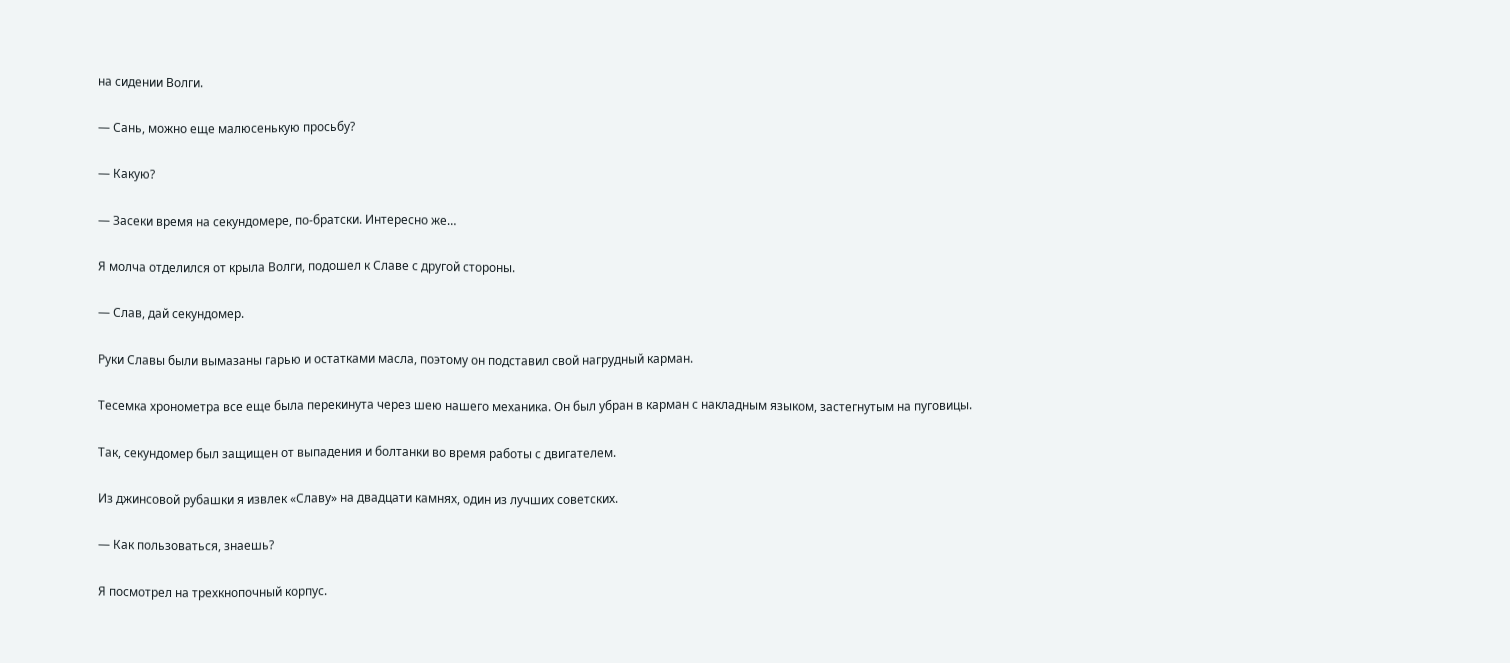на сидении Волги.

— Сань, можно еще малюсенькую просьбу?

— Какую?

— Засеки время на секундомере, по-братски. Интересно же…

Я молча отделился от крыла Волги, подошел к Славе с другой стороны.

— Слав, дай секундомер.

Руки Славы были вымазаны гарью и остатками масла, поэтому он подставил свой нагрудный карман.

Тесемка хронометра все еще была перекинута через шею нашего механика. Он был убран в карман с накладным языком, застегнутым на пуговицы.

Так, секундомер был защищен от выпадения и болтанки во время работы с двигателем.

Из джинсовой рубашки я извлек «Славу» на двадцати камнях, один из лучших советских.

— Как пользоваться, знаешь?

Я посмотрел на трехкнопочный корпус.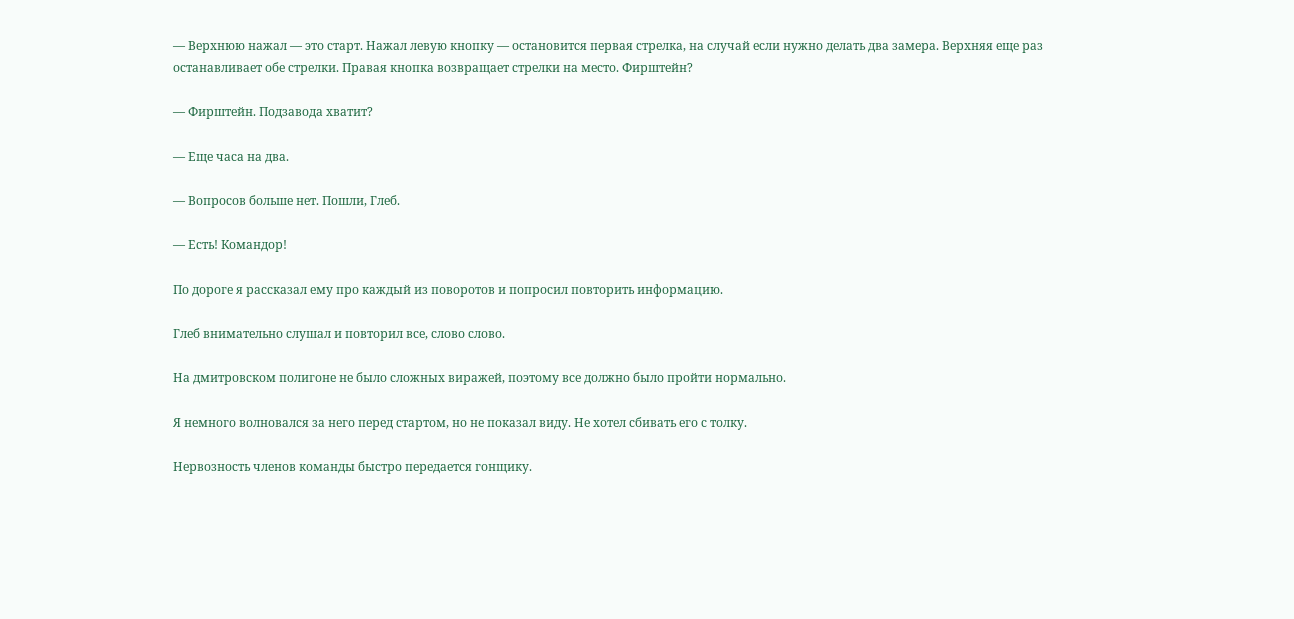— Верхнюю нажал — это старт. Нажал левую кнопку — остановится первая стрелка, на случай если нужно делать два замера. Верхняя еще раз останавливает обе стрелки. Правая кнопка возвращает стрелки на место. Фирштейн?

— Фирштейн. Подзавода хватит?

— Еще часа на два.

— Вопросов больше нет. Пошли, Глеб.

— Есть! Командор!

По дороге я рассказал ему про каждый из поворотов и попросил повторить информацию.

Глеб внимательно слушал и повторил все, слово слово.

На дмитровском полигоне не было сложных виражей, поэтому все должно было пройти нормально.

Я немного волновался за него перед стартом, но не показал виду. Не хотел сбивать его с толку.

Нервозность членов команды быстро передается гонщику.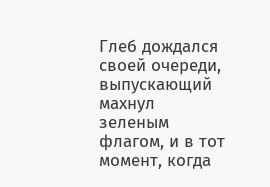Глеб дождался своей очереди, выпускающий махнул зеленым флагом, и в тот момент, когда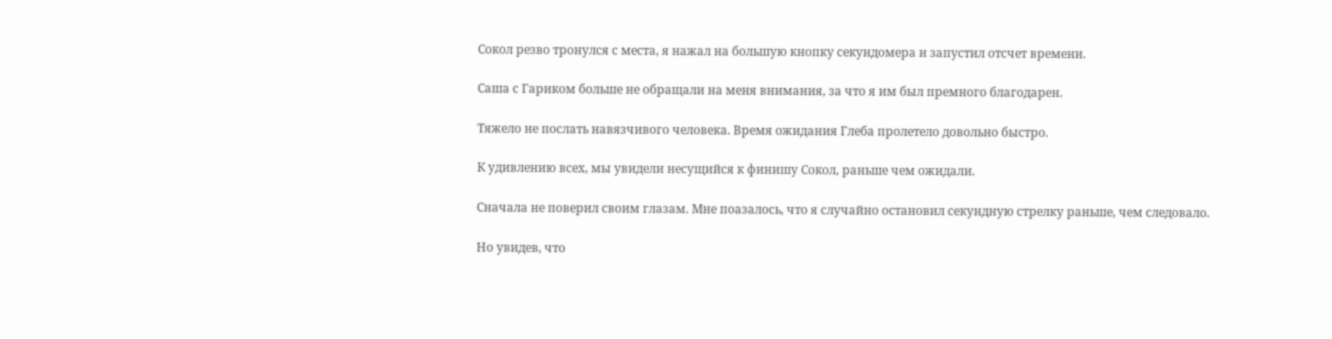Сокол резво тронулся с места, я нажал на большую кнопку секундомера и запустил отсчет времени.

Саша с Гариком больше не обращали на меня внимания, за что я им был премного благодарен.

Тяжело не послать навязчивого человека. Время ожидания Глеба пролетело довольно быстро.

К удивлению всех, мы увидели несущийся к финишу Сокол, раньше чем ожидали.

Сначала не поверил своим глазам. Мне поазалось, что я случайно остановил секундную стрелку раньше, чем следовало.

Но увидев, что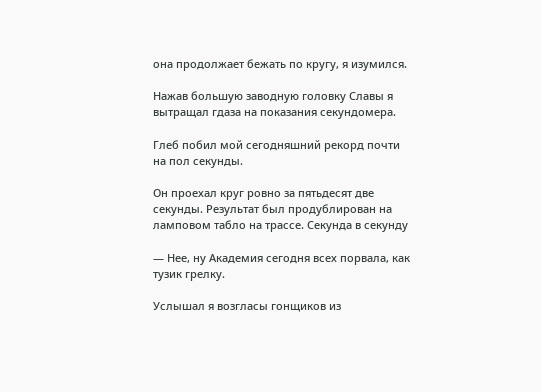она продолжает бежать по кругу, я изумился.

Нажав большую заводную головку Славы я вытращал гдаза на показания секундомера.

Глеб побил мой сегодняшний рекорд почти на пол секунды.

Он проехал круг ровно за пятьдесят две секунды. Результат был продублирован на ламповом табло на трассе. Секунда в секунду

— Нее, ну Академия сегодня всех порвала, как тузик грелку.

Услышал я возгласы гонщиков из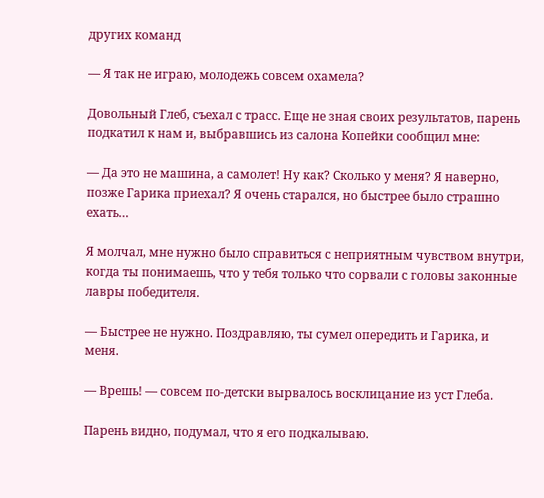других команд

— Я так не играю, молодежь совсем охамела?

Довольный Глеб, съехал с трасс. Еще не зная своих результатов, парень подкатил к нам и, выбравшись из салона Копейки сообщил мне:

— Да это не машина, а самолет! Ну как? Сколько у меня? Я наверно, позже Гарика приехал? Я очень старался, но быстрее было страшно ехать…

Я молчал, мне нужно было справиться с неприятным чувством внутри, когда ты понимаешь, что у тебя только что сорвали с головы законные лавры победителя.

— Быстрее не нужно. Поздравляю, ты сумел опередить и Гарика, и меня.

— Врешь! — совсем по-детски вырвалось восклицание из уст Глеба.

Парень видно, подумал, что я его подкалываю.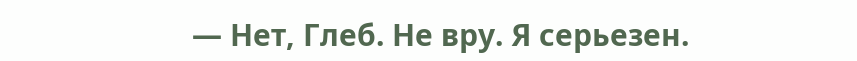— Нет, Глеб. Не вру. Я серьезен.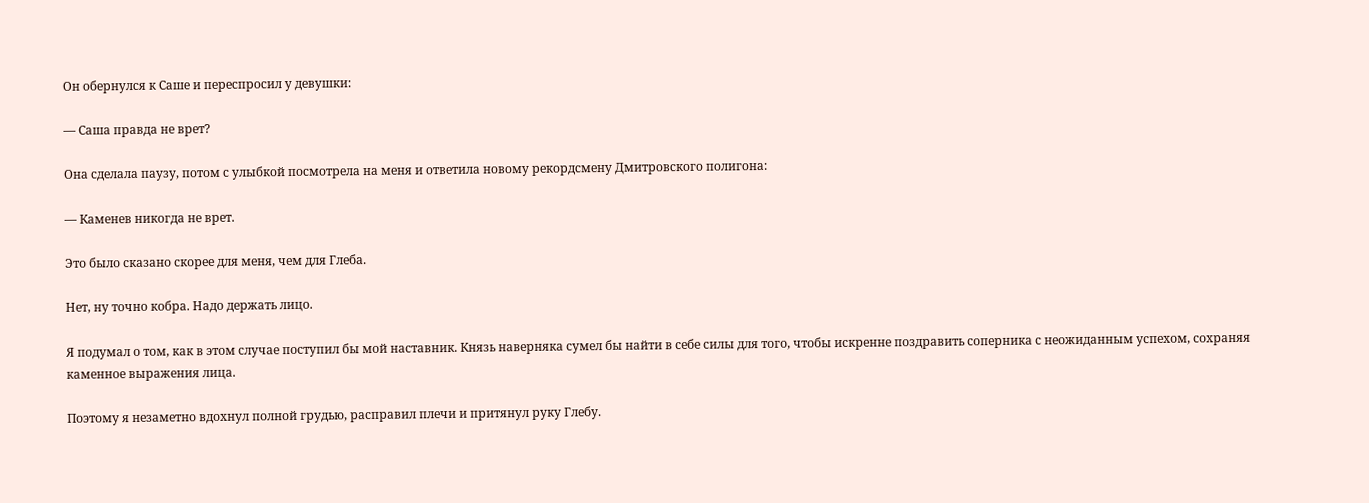Он обернулся к Саше и переспросил у девушки:

— Саша правда не врет?

Она сделала паузу, потом с улыбкой посмотрела на меня и ответила новому рекордсмену Дмитровского полигона:

— Каменев никогда не врет.

Это было сказано скорее для меня, чем для Глеба.

Нет, ну точно кобра. Надо держать лицо.

Я подумал о том, как в этом случае поступил бы мой наставник. Князь наверняка сумел бы найти в себе силы для того, чтобы искренне поздравить соперника с неожиданным успехом, сохраняя каменное выражения лица.

Поэтому я незаметно вдохнул полной грудью, расправил плечи и притянул руку Глебу.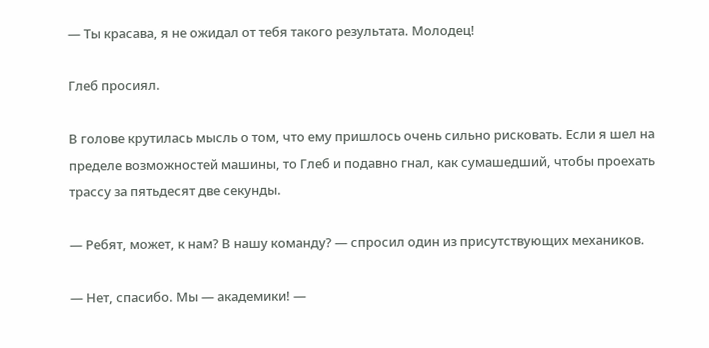— Ты красава, я не ожидал от тебя такого результата. Молодец!

Глеб просиял.

В голове крутилась мысль о том, что ему пришлось очень сильно рисковать. Если я шел на пределе возможностей машины, то Глеб и подавно гнал, как сумашедший, чтобы проехать трассу за пятьдесят две секунды.

— Ребят, может, к нам? В нашу команду? — спросил один из присутствующих механиков.

— Нет, спасибо. Мы — академики! —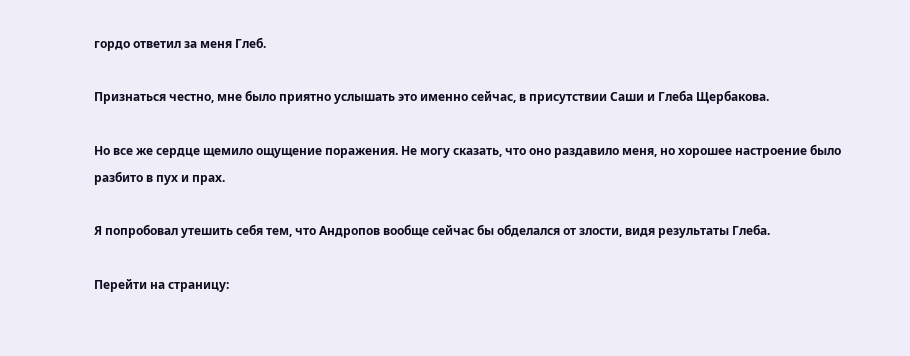гордо ответил за меня Глеб.

Признаться честно, мне было приятно услышать это именно сейчас, в присутствии Саши и Глеба Щербакова.

Но все же сердце щемило ощущение поражения. Не могу сказать, что оно раздавило меня, но хорошее настроение было разбито в пух и прах.

Я попробовал утешить себя тем, что Андропов вообще сейчас бы обделался от злости, видя результаты Глеба.

Перейти на страницу: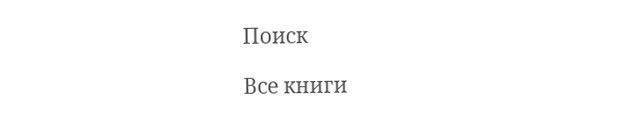Поиск

Все книги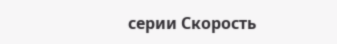серии Скорость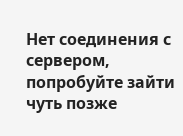Нет соединения с сервером, попробуйте зайти чуть позже